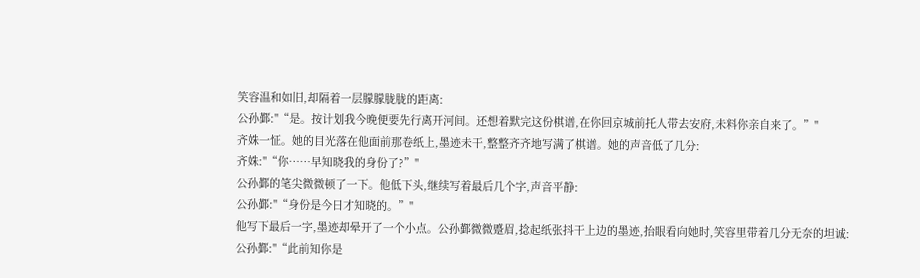笑容温和如旧,却隔着一层朦朦胧胧的距离:
公孙鄞:"“是。按计划我今晚便要先行离开河间。还想着默完这份棋谱,在你回京城前托人带去安府,未料你亲自来了。”"
齐姝一怔。她的目光落在他面前那卷纸上,墨迹未干,整整齐齐地写满了棋谱。她的声音低了几分:
齐姝:"“你……早知晓我的身份了?”"
公孙鄞的笔尖微微顿了一下。他低下头,继续写着最后几个字,声音平静:
公孙鄞:"“身份是今日才知晓的。”"
他写下最后一字,墨迹却晕开了一个小点。公孙鄞微微蹙眉,捻起纸张抖干上边的墨迹,抬眼看向她时,笑容里带着几分无奈的坦诚:
公孙鄞:"“此前知你是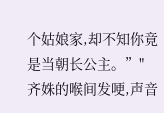个姑娘家,却不知你竟是当朝长公主。”"
齐姝的喉间发哽,声音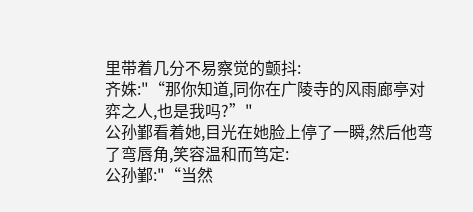里带着几分不易察觉的颤抖:
齐姝:"“那你知道,同你在广陵寺的风雨廊亭对弈之人,也是我吗?”"
公孙鄞看着她,目光在她脸上停了一瞬,然后他弯了弯唇角,笑容温和而笃定:
公孙鄞:"“当然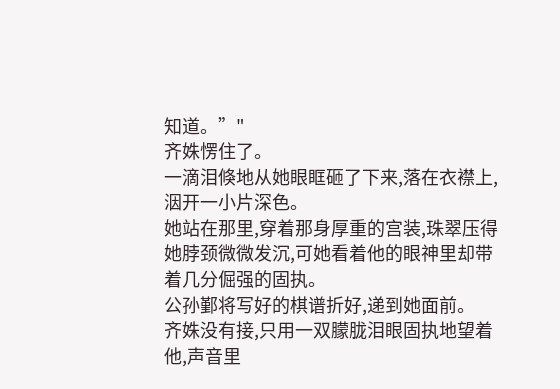知道。”"
齐姝愣住了。
一滴泪倏地从她眼眶砸了下来,落在衣襟上,洇开一小片深色。
她站在那里,穿着那身厚重的宫装,珠翠压得她脖颈微微发沉,可她看着他的眼神里却带着几分倔强的固执。
公孙鄞将写好的棋谱折好,递到她面前。
齐姝没有接,只用一双朦胧泪眼固执地望着他,声音里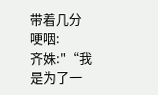带着几分哽咽:
齐姝:"“我是为了一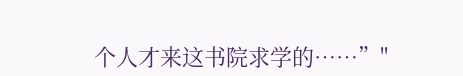个人才来这书院求学的……”"